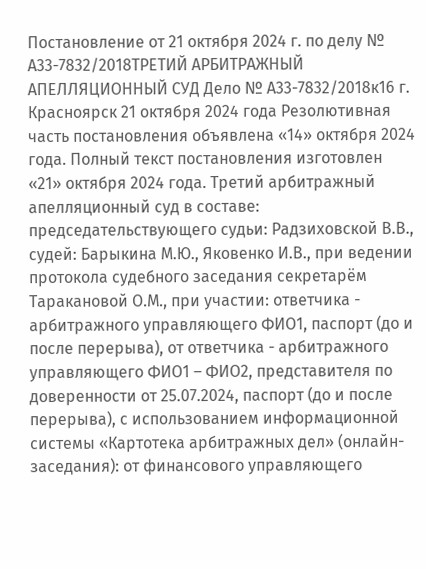Постановление от 21 октября 2024 г. по делу № А33-7832/2018ТРЕТИЙ АРБИТРАЖНЫЙ АПЕЛЛЯЦИОННЫЙ СУД Дело № А33-7832/2018к16 г. Красноярск 21 октября 2024 года Резолютивная часть постановления объявлена «14» октября 2024 года. Полный текст постановления изготовлен «21» октября 2024 года. Третий арбитражный апелляционный суд в составе: председательствующего судьи: Радзиховской В.В., судей: Барыкина М.Ю., Яковенко И.В., при ведении протокола судебного заседания секретарём Таракановой О.М., при участии: ответчика - арбитражного управляющего ФИО1, паспорт (до и после перерыва), от ответчика - арбитражного управляющего ФИО1 – ФИО2, представителя по доверенности от 25.07.2024, паспорт (до и после перерыва), с использованием информационной системы «Картотека арбитражных дел» (онлайн-заседания): от финансового управляющего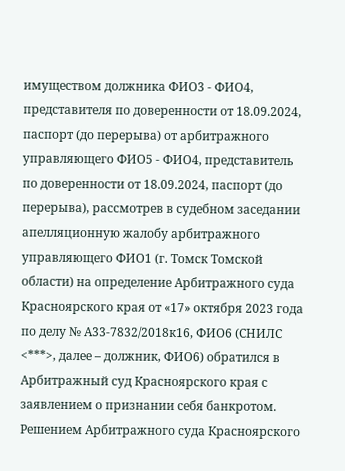имуществом должника ФИО3 - ФИО4, представителя по доверенности от 18.09.2024, паспорт (до перерыва) от арбитражного управляющего ФИО5 - ФИО4, представитель по доверенности от 18.09.2024, паспорт (до перерыва), рассмотрев в судебном заседании апелляционную жалобу арбитражного управляющего ФИО1 (г. Томск Томской области) на определение Арбитражного суда Красноярского края от «17» октября 2023 года по делу № А33-7832/2018к16, ФИО6 (СНИЛС <***>, далее – должник, ФИО6) обратился в Арбитражный суд Красноярского края с заявлением о признании себя банкротом. Решением Арбитражного суда Красноярского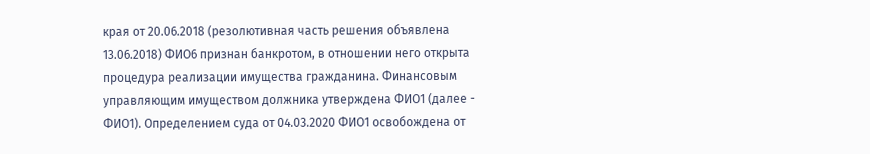края от 20.06.2018 (резолютивная часть решения объявлена 13.06.2018) ФИО6 признан банкротом, в отношении него открыта процедура реализации имущества гражданина. Финансовым управляющим имуществом должника утверждена ФИО1 (далее - ФИО1). Определением суда от 04.03.2020 ФИО1 освобождена от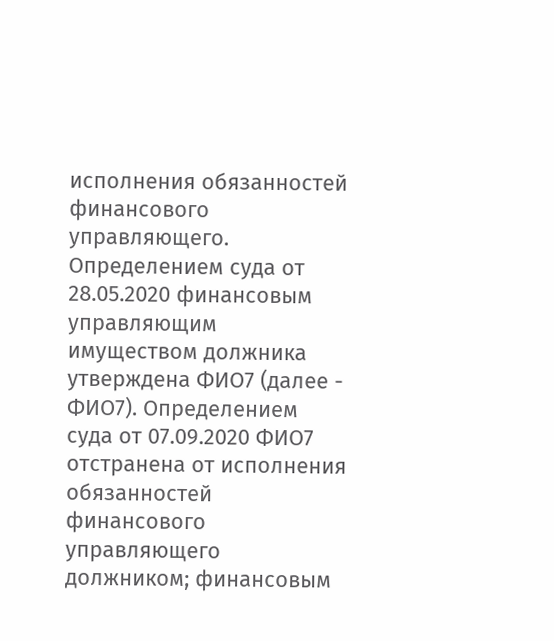исполнения обязанностей финансового управляющего. Определением суда от 28.05.2020 финансовым управляющим имуществом должника утверждена ФИО7 (далее - ФИО7). Определением суда от 07.09.2020 ФИО7 отстранена от исполнения обязанностей финансового управляющего должником; финансовым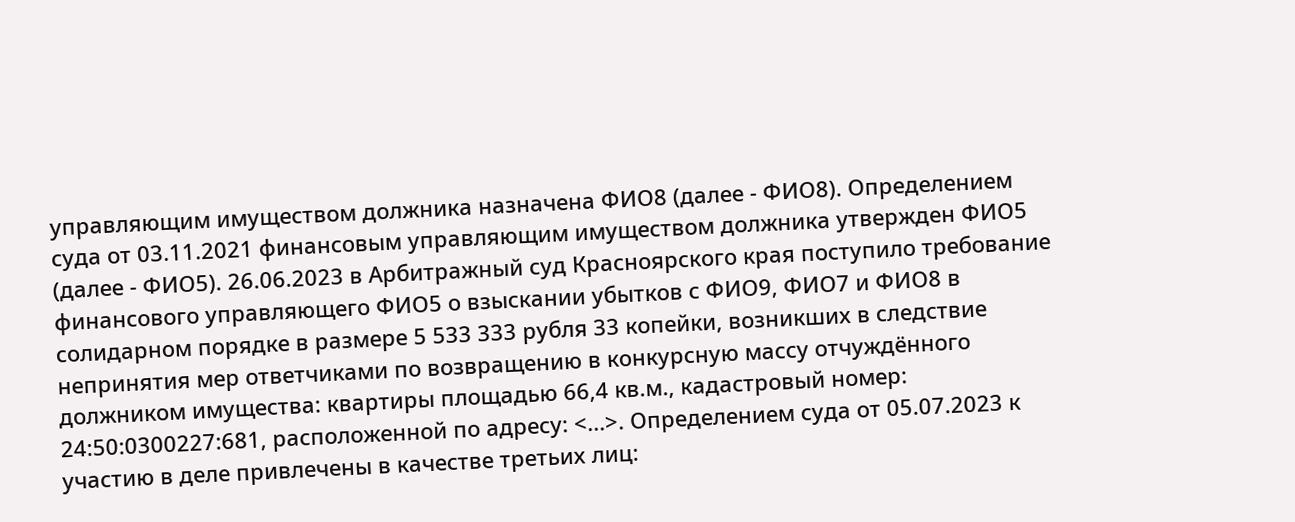управляющим имуществом должника назначена ФИО8 (далее - ФИО8). Определением суда от 03.11.2021 финансовым управляющим имуществом должника утвержден ФИО5 (далее - ФИО5). 26.06.2023 в Арбитражный суд Красноярского края поступило требование финансового управляющего ФИО5 о взыскании убытков с ФИО9, ФИО7 и ФИО8 в солидарном порядке в размере 5 533 333 рубля 33 копейки, возникших в следствие непринятия мер ответчиками по возвращению в конкурсную массу отчуждённого должником имущества: квартиры площадью 66,4 кв.м., кадастровый номер: 24:50:0300227:681, расположенной по адресу: <...>. Определением суда от 05.07.2023 к участию в деле привлечены в качестве третьих лиц: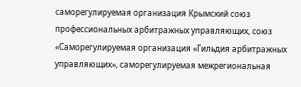саморегулируемая организация Крымский союз профессиональных арбитражных управляющих, союз «Саморегулируемая организация «Гильдия арбитражных управляющих», саморегулируемая межрегиональная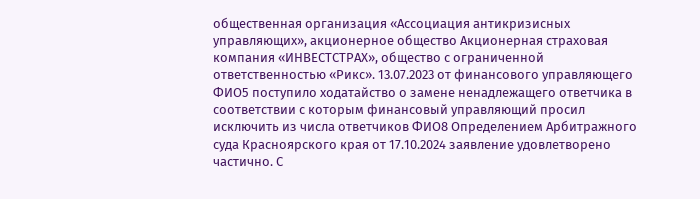общественная организация «Ассоциация антикризисных управляющих», акционерное общество Акционерная страховая компания «ИНВЕСТСТРАХ», общество с ограниченной ответственностью «Рикс». 13.07.2023 от финансового управляющего ФИО5 поступило ходатайство о замене ненадлежащего ответчика в соответствии с которым финансовый управляющий просил исключить из числа ответчиков ФИО8 Определением Арбитражного суда Красноярского края от 17.10.2024 заявление удовлетворено частично. С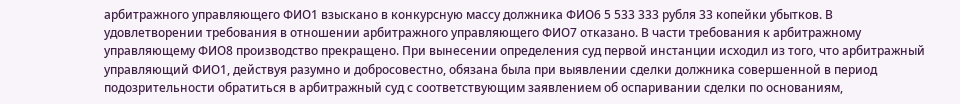арбитражного управляющего ФИО1 взыскано в конкурсную массу должника ФИО6 5 533 333 рубля 33 копейки убытков. В удовлетворении требования в отношении арбитражного управляющего ФИО7 отказано. В части требования к арбитражному управляющему ФИО8 производство прекращено. При вынесении определения суд первой инстанции исходил из того, что арбитражный управляющий ФИО1, действуя разумно и добросовестно, обязана была при выявлении сделки должника совершенной в период подозрительности обратиться в арбитражный суд с соответствующим заявлением об оспаривании сделки по основаниям,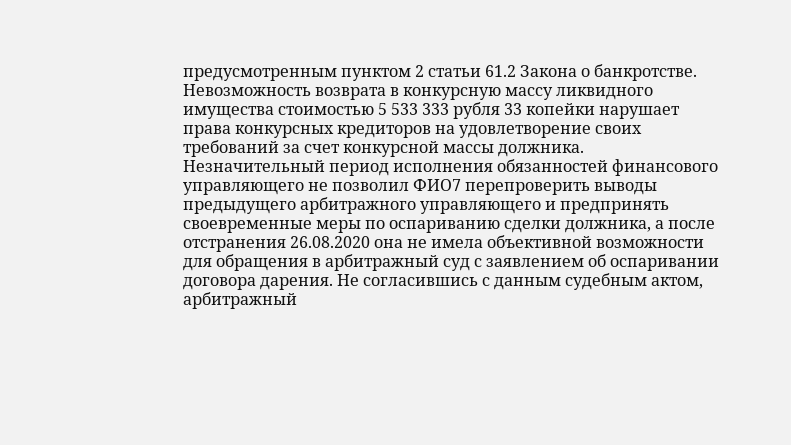предусмотренным пунктом 2 статьи 61.2 Закона о банкротстве. Невозможность возврата в конкурсную массу ликвидного имущества стоимостью 5 533 333 рубля 33 копейки нарушает права конкурсных кредиторов на удовлетворение своих требований за счет конкурсной массы должника. Незначительный период исполнения обязанностей финансового управляющего не позволил ФИО7 перепроверить выводы предыдущего арбитражного управляющего и предпринять своевременные меры по оспариванию сделки должника, а после отстранения 26.08.2020 она не имела объективной возможности для обращения в арбитражный суд с заявлением об оспаривании договора дарения. Не согласившись с данным судебным актом, арбитражный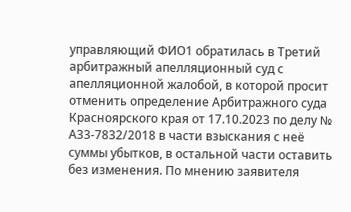управляющий ФИО1 обратилась в Третий арбитражный апелляционный суд с апелляционной жалобой, в которой просит отменить определение Арбитражного суда Красноярского края от 17.10.2023 по делу № А33-7832/2018 в части взыскания с неё суммы убытков, в остальной части оставить без изменения. По мнению заявителя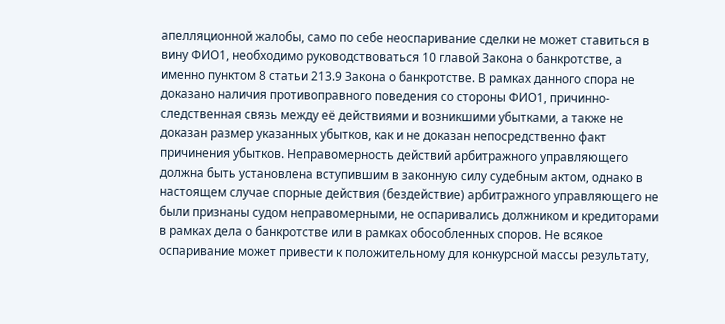апелляционной жалобы, само по себе неоспаривание сделки не может ставиться в вину ФИО1, необходимо руководствоваться 10 главой Закона о банкротстве, а именно пунктом 8 статьи 213.9 Закона о банкротстве. В рамках данного спора не доказано наличия противоправного поведения со стороны ФИО1, причинно-следственная связь между её действиями и возникшими убытками, а также не доказан размер указанных убытков, как и не доказан непосредственно факт причинения убытков. Неправомерность действий арбитражного управляющего должна быть установлена вступившим в законную силу судебным актом, однако в настоящем случае спорные действия (бездействие) арбитражного управляющего не были признаны судом неправомерными, не оспаривались должником и кредиторами в рамках дела о банкротстве или в рамках обособленных споров. Не всякое оспаривание может привести к положительному для конкурсной массы результату,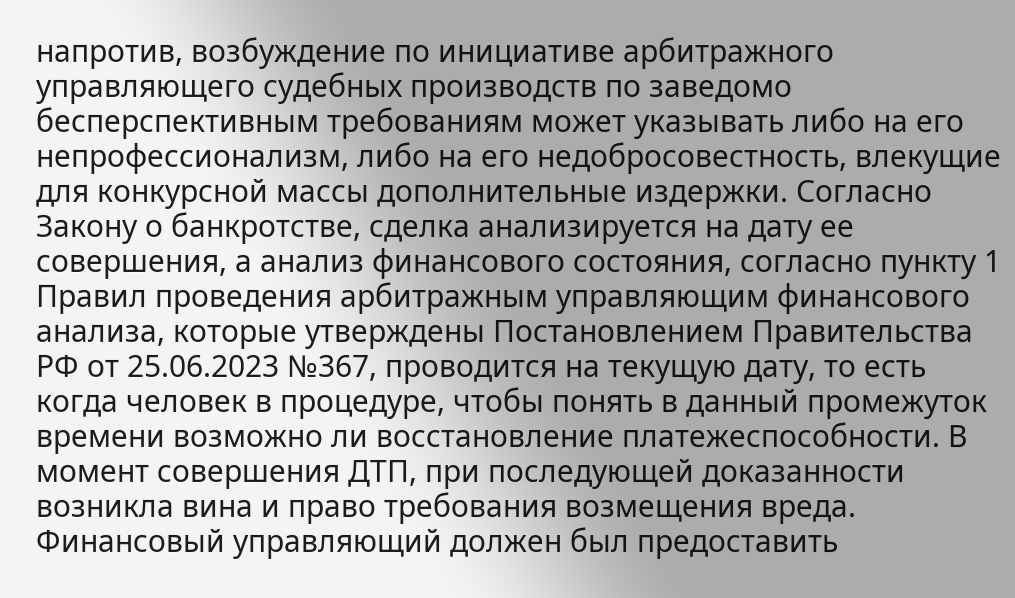напротив, возбуждение по инициативе арбитражного управляющего судебных производств по заведомо бесперспективным требованиям может указывать либо на его непрофессионализм, либо на его недобросовестность, влекущие для конкурсной массы дополнительные издержки. Согласно Закону о банкротстве, сделка анализируется на дату ее совершения, а анализ финансового состояния, согласно пункту 1 Правил проведения арбитражным управляющим финансового анализа, которые утверждены Постановлением Правительства РФ от 25.06.2023 №367, проводится на текущую дату, то есть когда человек в процедуре, чтобы понять в данный промежуток времени возможно ли восстановление платежеспособности. В момент совершения ДТП, при последующей доказанности возникла вина и право требования возмещения вреда. Финансовый управляющий должен был предоставить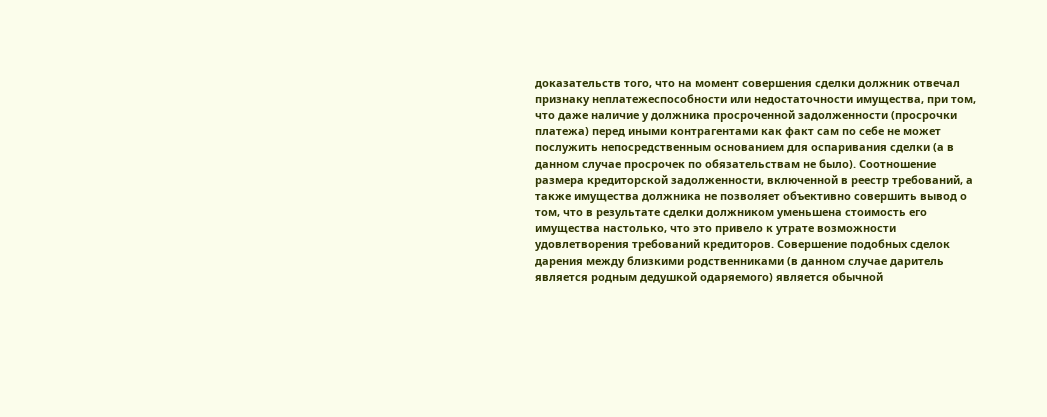доказательств того, что на момент совершения сделки должник отвечал признаку неплатежеспособности или недостаточности имущества, при том, что даже наличие у должника просроченной задолженности (просрочки платежа) перед иными контрагентами как факт сам по себе не может послужить непосредственным основанием для оспаривания сделки (а в данном случае просрочек по обязательствам не было). Соотношение размера кредиторской задолженности, включенной в реестр требований, а также имущества должника не позволяет объективно совершить вывод о том, что в результате сделки должником уменьшена стоимость его имущества настолько, что это привело к утрате возможности удовлетворения требований кредиторов. Совершение подобных сделок дарения между близкими родственниками (в данном случае даритель является родным дедушкой одаряемого) является обычной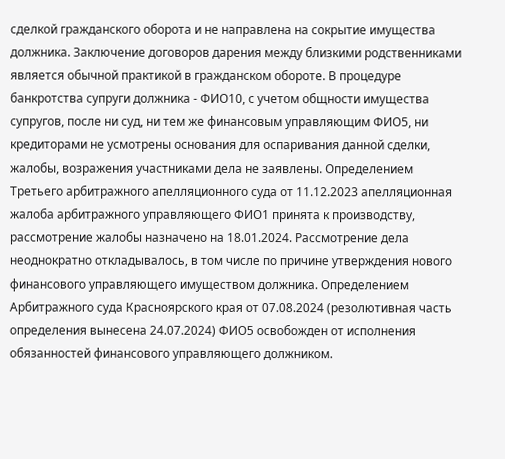сделкой гражданского оборота и не направлена на сокрытие имущества должника. Заключение договоров дарения между близкими родственниками является обычной практикой в гражданском обороте. В процедуре банкротства супруги должника - ФИО10, с учетом общности имущества супругов, после ни суд, ни тем же финансовым управляющим ФИО5, ни кредиторами не усмотрены основания для оспаривания данной сделки, жалобы, возражения участниками дела не заявлены. Определением Третьего арбитражного апелляционного суда от 11.12.2023 апелляционная жалоба арбитражного управляющего ФИО1 принята к производству, рассмотрение жалобы назначено на 18.01.2024. Рассмотрение дела неоднократно откладывалось, в том числе по причине утверждения нового финансового управляющего имуществом должника. Определением Арбитражного суда Красноярского края от 07.08.2024 (резолютивная часть определения вынесена 24.07.2024) ФИО5 освобожден от исполнения обязанностей финансового управляющего должником.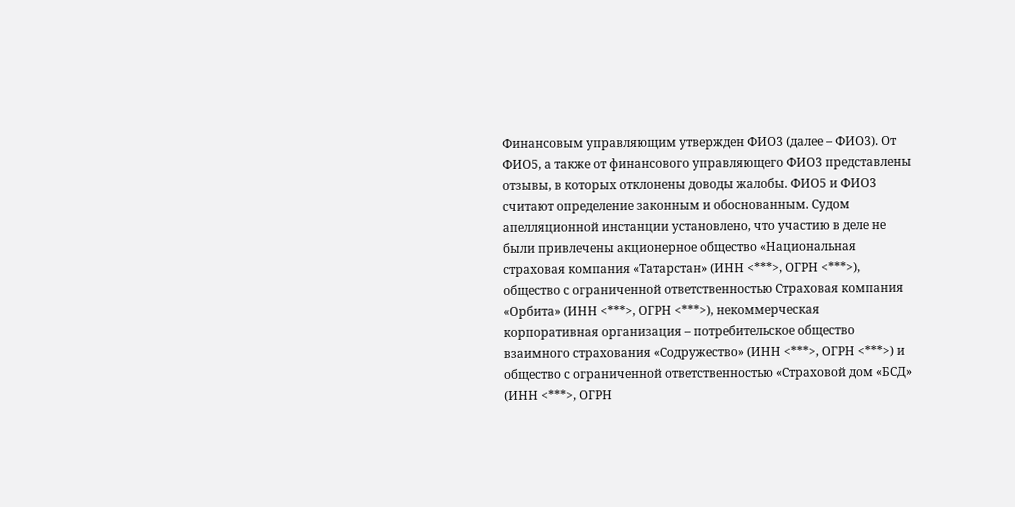Финансовым управляющим утвержден ФИО3 (далее – ФИО3). От ФИО5, а также от финансового управляющего ФИО3 представлены отзывы, в которых отклонены доводы жалобы. ФИО5 и ФИО3 считают определение законным и обоснованным. Судом апелляционной инстанции установлено, что участию в деле не были привлечены акционерное общество «Национальная страховая компания «Татарстан» (ИНН <***>, ОГРН <***>), общество с ограниченной ответственностью Страховая компания «Орбита» (ИНН <***>, ОГРН <***>), некоммерческая корпоративная организация – потребительское общество взаимного страхования «Содружество» (ИНН <***>, ОГРН <***>) и общество с ограниченной ответственностью «Страховой дом «БСД» (ИНН <***>, ОГРН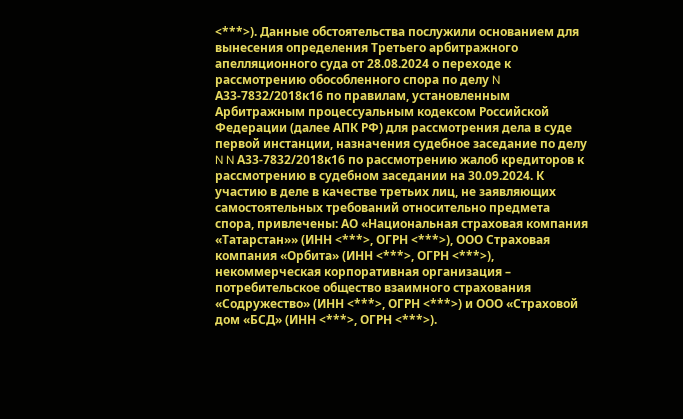<***>). Данные обстоятельства послужили основанием для вынесения определения Третьего арбитражного апелляционного суда от 28.08.2024 о переходе к рассмотрению обособленного спора по делу N А33-7832/2018к16 по правилам, установленным Арбитражным процессуальным кодексом Российской Федерации (далее АПК РФ) для рассмотрения дела в суде первой инстанции, назначения судебное заседание по делу N N А33-7832/2018к16 по рассмотрению жалоб кредиторов к рассмотрению в судебном заседании на 30.09.2024. К участию в деле в качестве третьих лиц, не заявляющих самостоятельных требований относительно предмета спора, привлечены: АО «Национальная страховая компания «Татарстан»» (ИНН <***>, ОГРН <***>), ООО Страховая компания «Орбита» (ИНН <***>, ОГРН <***>), некоммерческая корпоративная организация – потребительское общество взаимного страхования «Содружество» (ИНН <***>, ОГРН <***>) и ООО «Страховой дом «БСД» (ИНН <***>, ОГРН <***>).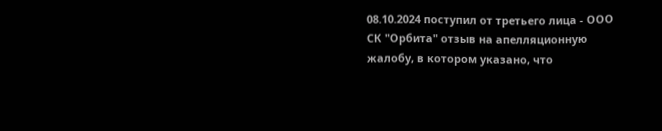08.10.2024 поступил от третьего лица - ООО СК "Орбита" отзыв на апелляционную жалобу, в котором указано, что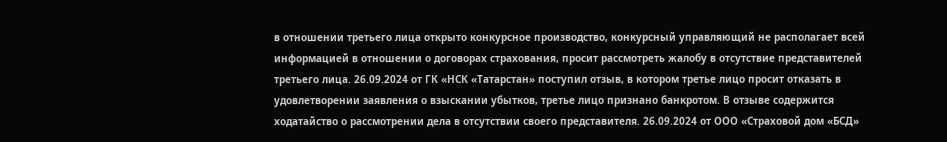в отношении третьего лица открыто конкурсное производство, конкурсный управляющий не располагает всей информацией в отношении о договорах страхования, просит рассмотреть жалобу в отсутствие представителей третьего лица. 26.09.2024 от ГК «НСК «Татарстан» поступил отзыв, в котором третье лицо просит отказать в удовлетворении заявления о взыскании убытков, третье лицо признано банкротом. В отзыве содержится ходатайство о рассмотрении дела в отсутствии своего представителя. 26.09.2024 от ООО «Страховой дом «БСД»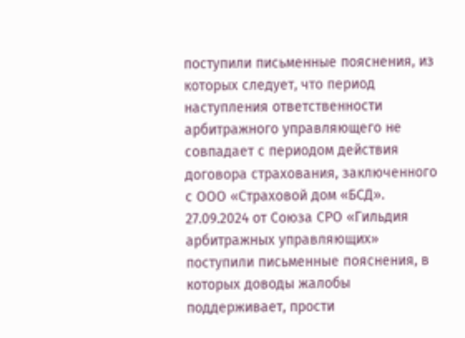поступили письменные пояснения, из которых следует, что период наступления ответственности арбитражного управляющего не совпадает с периодом действия договора страхования, заключенного с ООО «Страховой дом «БСД». 27.09.2024 от Союза СРО «Гильдия арбитражных управляющих» поступили письменные пояснения, в которых доводы жалобы поддерживает, прости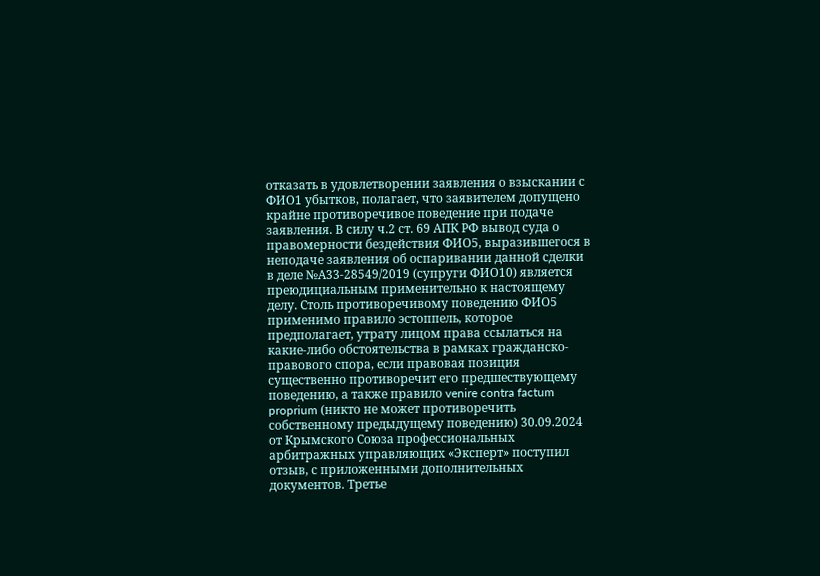отказать в удовлетворении заявления о взыскании с ФИО1 убытков, полагает, что заявителем допущено крайне противоречивое поведение при подаче заявления. В силу ч.2 ст. 69 АПК РФ вывод суда о правомерности бездействия ФИО5, выразившегося в неподаче заявления об оспаривании данной сделки в деле №А33-28549/2019 (супруги ФИО10) является преюдициальным применительно к настоящему делу. Столь противоречивому поведению ФИО5 применимо правило эстоппель, которое предполагает, утрату лицом права ссылаться на какие-либо обстоятельства в рамках гражданско- правового спора, если правовая позиция существенно противоречит его предшествующему поведению, а также правило venire contra factum proprium (никто не может противоречить собственному предыдущему поведению) 30.09.2024 от Крымского Союза профессиональных арбитражных управляющих «Эксперт» поступил отзыв, с приложенными дополнительных документов. Третье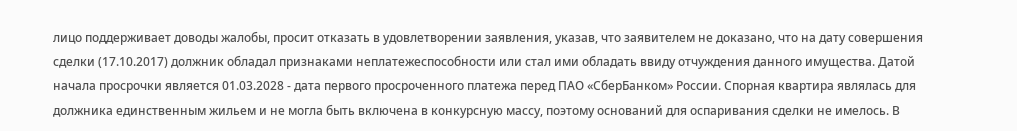лицо поддерживает доводы жалобы, просит отказать в удовлетворении заявления, указав, что заявителем не доказано, что на дату совершения сделки (17.10.2017) должник обладал признаками неплатежеспособности или стал ими обладать ввиду отчуждения данного имущества. Датой начала просрочки является 01.03.2028 - дата первого просроченного платежа перед ПАО «СберБанком» России. Спорная квартира являлась для должника единственным жильем и не могла быть включена в конкурсную массу, поэтому оснований для оспаривания сделки не имелось. В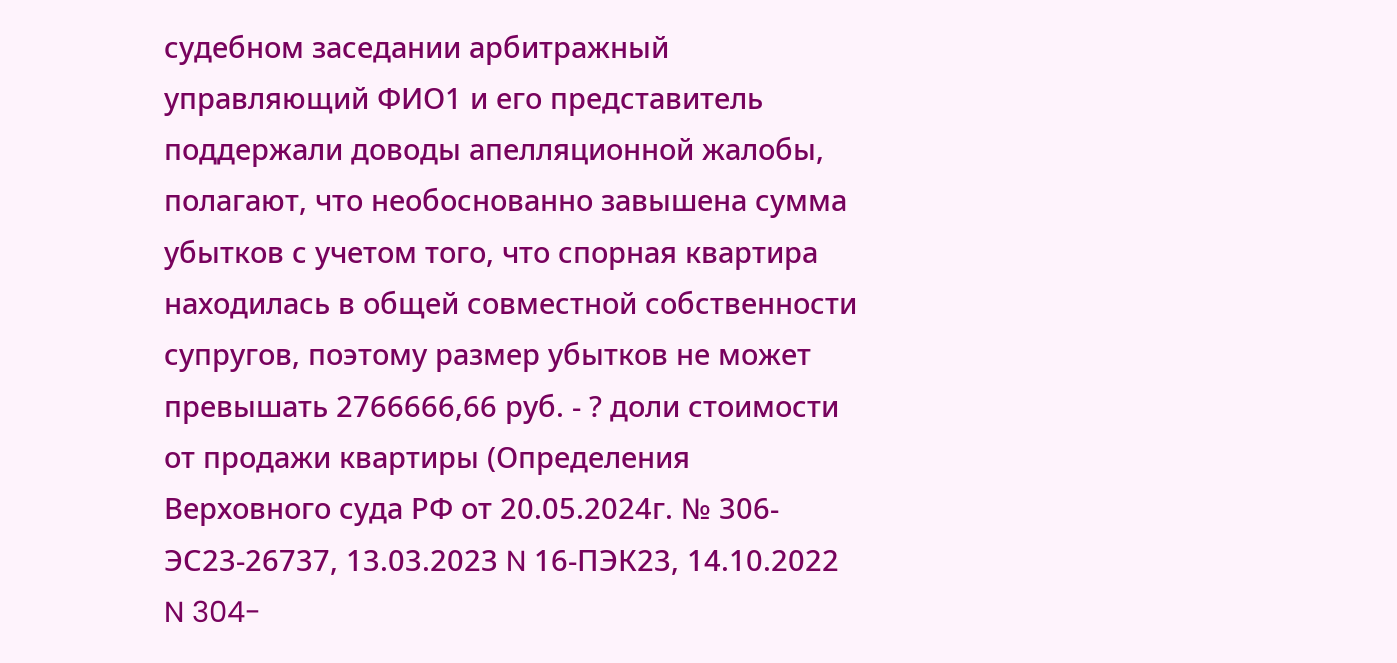судебном заседании арбитражный управляющий ФИО1 и его представитель поддержали доводы апелляционной жалобы, полагают, что необоснованно завышена сумма убытков с учетом того, что спорная квартира находилась в общей совместной собственности супругов, поэтому размер убытков не может превышать 2766666,66 руб. - ? доли стоимости от продажи квартиры (Определения Верховного суда РФ от 20.05.2024г. № 306-ЭС23-26737, 13.03.2023 N 16-ПЭК23, 14.10.2022 N 304-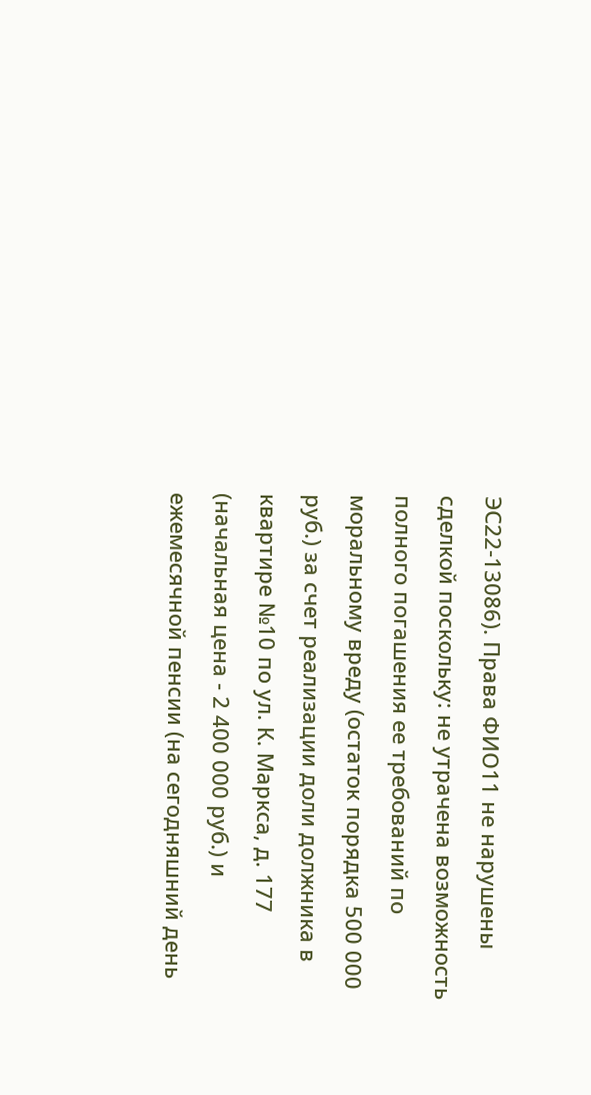ЭС22-13086). Права ФИО11 не нарушены сделкой поскольку: не утрачена возможность полного погашения ее требований по моральному вреду (остаток порядка 500 000 руб.) за счет реализации доли должника в квартире №10 по ул. К. Маркса, д. 177 (начальная цена - 2 400 000 руб.) и ежемесячной пенсии (на сегодняшний день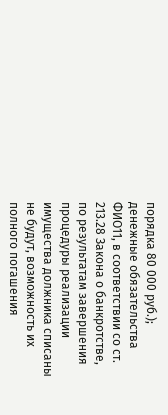порядка 80 000 руб.); денежные обязательства ФИО11, в соответствии со ст. 213.28 Закона о банкротстве, по результатам завершения процедуры реализации имущества должника списаны не будут, возможность их полного погашения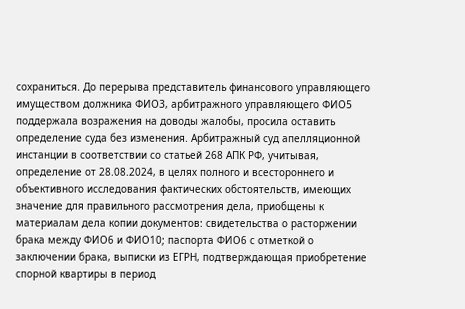сохраниться. До перерыва представитель финансового управляющего имуществом должника ФИО3, арбитражного управляющего ФИО5 поддержала возражения на доводы жалобы, просила оставить определение суда без изменения. Арбитражный суд апелляционной инстанции в соответствии со статьей 268 АПК РФ, учитывая, определение от 28.08.2024, в целях полного и всестороннего и объективного исследования фактических обстоятельств, имеющих значение для правильного рассмотрения дела, приобщены к материалам дела копии документов: свидетельства о расторжении брака между ФИО6 и ФИО10; паспорта ФИО6 с отметкой о заключении брака, выписки из ЕГРН, подтверждающая приобретение спорной квартиры в период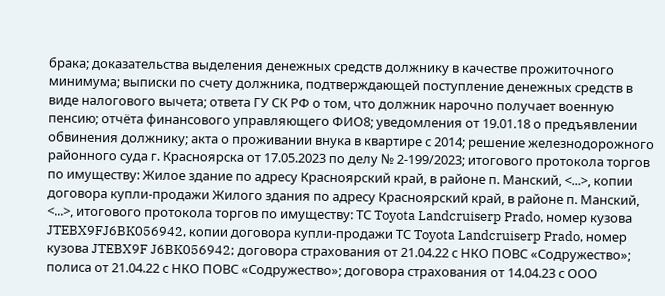брака; доказательства выделения денежных средств должнику в качестве прожиточного минимума; выписки по счету должника, подтверждающей поступление денежных средств в виде налогового вычета; ответа ГУ СК РФ о том, что должник нарочно получает военную пенсию; отчёта финансового управляющего ФИО8; уведомления от 19.01.18 о предъявлении обвинения должнику; акта о проживании внука в квартире с 2014; решение железнодорожного районного суда г. Красноярска от 17.05.2023 по делу № 2-199/2023; итогового протокола торгов по имуществу: Жилое здание по адресу Красноярский край, в районе п. Манский, <...>, копии договора купли-продажи Жилого здания по адресу Красноярский край, в районе п. Манский, <...>, итогового протокола торгов по имуществу: ТС Toyota Landcruiserp Prado, номер кузова JTEBX9FJ6BK056942, копии договора купли-продажи ТС Toyota Landcruiserp Prado, номер кузова JTEBX9F J6BK056942; договора страхования от 21.04.22 с НКО ПОВС «Содружество»; полиса от 21.04.22 с НКО ПОВС «Содружество»; договора страхования от 14.04.23 с ООО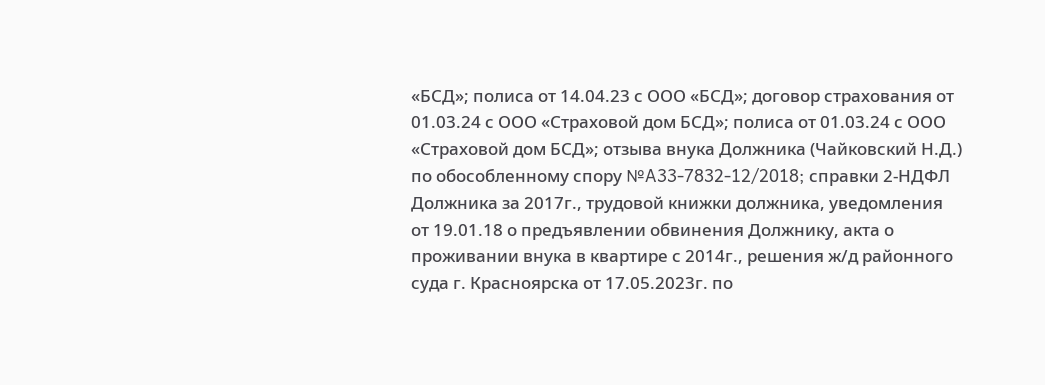«БСД»; полиса от 14.04.23 с ООО «БСД»; договор страхования от 01.03.24 с ООО «Страховой дом БСД»; полиса от 01.03.24 с ООО «Страховой дом БСД»; отзыва внука Должника (Чайковский Н.Д.) по обособленному спору №A33-7832-12/2018; справки 2-НДФЛ Должника за 2017г., трудовой книжки должника, уведомления от 19.01.18 о предъявлении обвинения Должнику, акта о проживании внука в квартире с 2014г., решения ж/д районного суда г. Красноярска от 17.05.2023г. по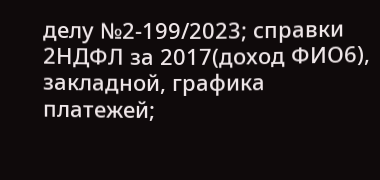делу №2-199/2023; справки 2НДФЛ за 2017(доход ФИО6), закладной, графика платежей;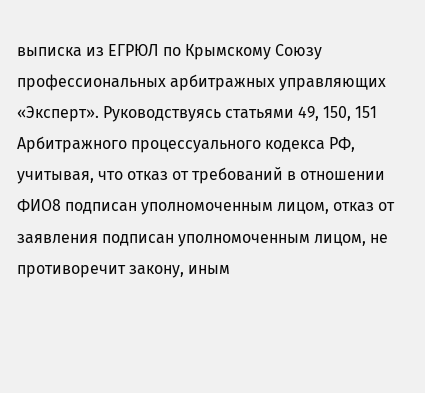выписка из ЕГРЮЛ по Крымскому Союзу профессиональных арбитражных управляющих «Эксперт». Руководствуясь статьями 49, 150, 151 Арбитражного процессуального кодекса РФ, учитывая, что отказ от требований в отношении ФИО8 подписан уполномоченным лицом, отказ от заявления подписан уполномоченным лицом, не противоречит закону, иным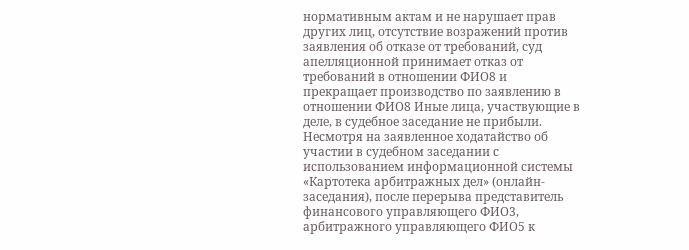нормативным актам и не нарушает прав других лиц, отсутствие возражений против заявления об отказе от требований, суд апелляционной принимает отказ от требований в отношении ФИО8 и прекращает производство по заявлению в отношении ФИО8 Иные лица, участвующие в деле, в судебное заседание не прибыли. Несмотря на заявленное ходатайство об участии в судебном заседании с использованием информационной системы «Картотека арбитражных дел» (онлайн-заседания), после перерыва представитель финансового управляющего ФИО3, арбитражного управляющего ФИО5 к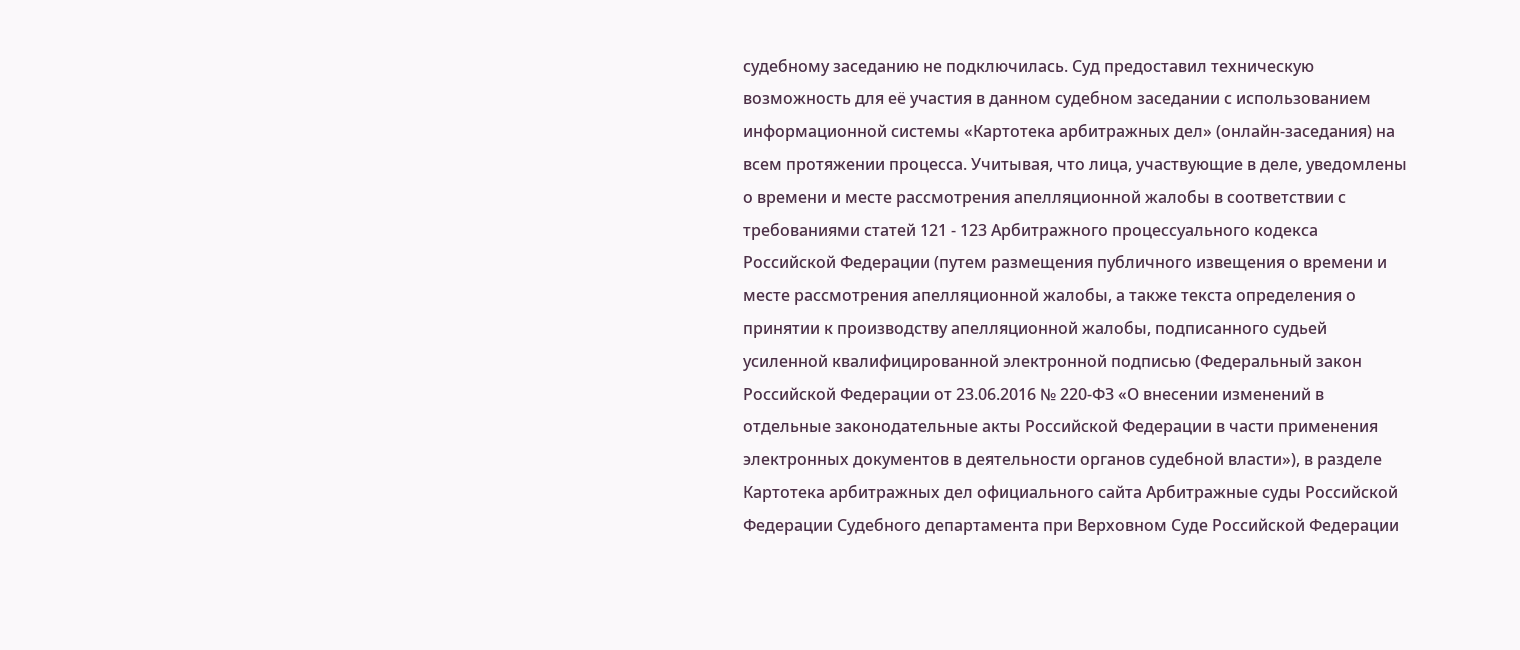судебному заседанию не подключилась. Суд предоставил техническую возможность для её участия в данном судебном заседании с использованием информационной системы «Картотека арбитражных дел» (онлайн-заседания) на всем протяжении процесса. Учитывая, что лица, участвующие в деле, уведомлены о времени и месте рассмотрения апелляционной жалобы в соответствии с требованиями статей 121 - 123 Арбитражного процессуального кодекса Российской Федерации (путем размещения публичного извещения о времени и месте рассмотрения апелляционной жалобы, а также текста определения о принятии к производству апелляционной жалобы, подписанного судьей усиленной квалифицированной электронной подписью (Федеральный закон Российской Федерации от 23.06.2016 № 220-ФЗ «О внесении изменений в отдельные законодательные акты Российской Федерации в части применения электронных документов в деятельности органов судебной власти»), в разделе Картотека арбитражных дел официального сайта Арбитражные суды Российской Федерации Судебного департамента при Верховном Суде Российской Федерации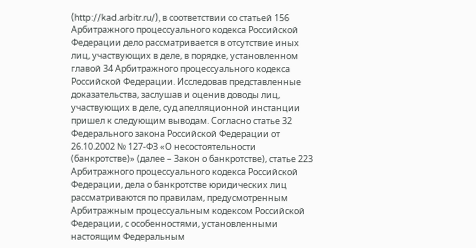(http://kad.arbitr.ru/), в соответствии со статьей 156 Арбитражного процессуального кодекса Российской Федерации дело рассматривается в отсутствие иных лиц, участвующих в деле, в порядке, установленном главой 34 Арбитражного процессуального кодекса Российской Федерации. Исследовав представленные доказательства, заслушав и оценив доводы лиц, участвующих в деле, суд апелляционной инстанции пришел к следующим выводам. Согласно статье 32 Федерального закона Российской Федерации от 26.10.2002 № 127-ФЗ «О несостоятельности (банкротстве)» (далее – Закон о банкротстве), статье 223 Арбитражного процессуального кодекса Российской Федерации, дела о банкротстве юридических лиц рассматриваются по правилам, предусмотренным Арбитражным процессуальным кодексом Российской Федерации, с особенностями, установленными настоящим Федеральным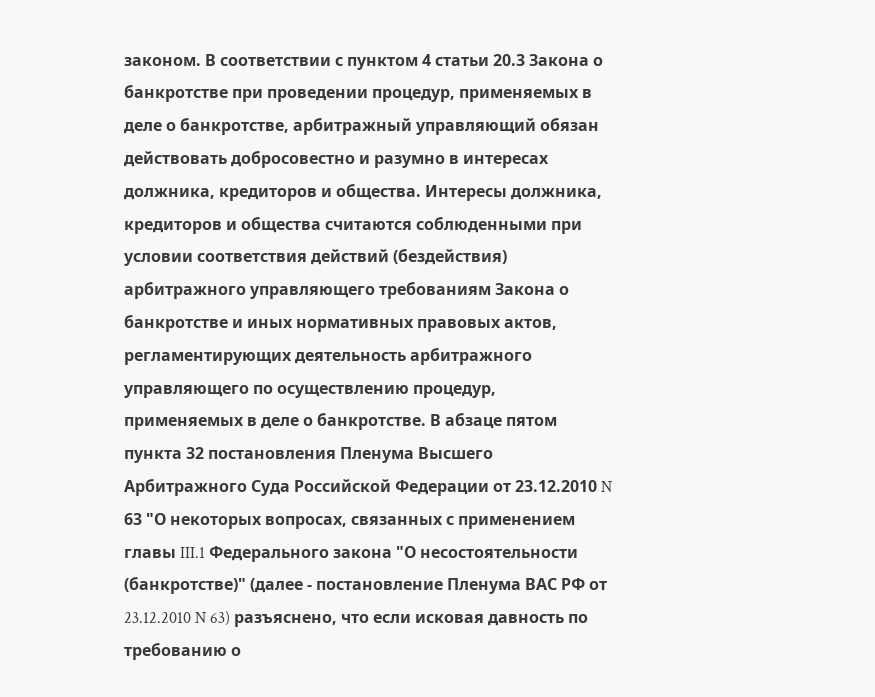законом. В соответствии с пунктом 4 статьи 20.3 Закона о банкротстве при проведении процедур, применяемых в деле о банкротстве, арбитражный управляющий обязан действовать добросовестно и разумно в интересах должника, кредиторов и общества. Интересы должника, кредиторов и общества считаются соблюденными при условии соответствия действий (бездействия) арбитражного управляющего требованиям Закона о банкротстве и иных нормативных правовых актов, регламентирующих деятельность арбитражного управляющего по осуществлению процедур, применяемых в деле о банкротстве. В абзаце пятом пункта 32 постановления Пленума Высшего Арбитражного Суда Российской Федерации от 23.12.2010 N 63 "О некоторых вопросах, связанных с применением главы III.1 Федерального закона "О несостоятельности (банкротстве)" (далее - постановление Пленума ВАС РФ от 23.12.2010 N 63) разъяснено, что если исковая давность по требованию о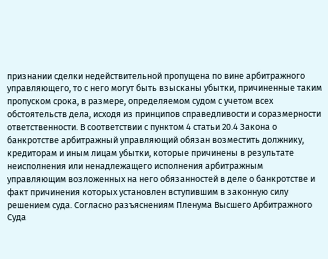признании сделки недействительной пропущена по вине арбитражного управляющего, то с него могут быть взысканы убытки, причиненные таким пропуском срока, в размере, определяемом судом с учетом всех обстоятельств дела, исходя из принципов справедливости и соразмерности ответственности. В соответствии с пунктом 4 статьи 20.4 Закона о банкротстве арбитражный управляющий обязан возместить должнику, кредиторам и иным лицам убытки, которые причинены в результате неисполнения или ненадлежащего исполнения арбитражным управляющим возложенных на него обязанностей в деле о банкротстве и факт причинения которых установлен вступившим в законную силу решением суда. Согласно разъяснениям Пленума Высшего Арбитражного Суда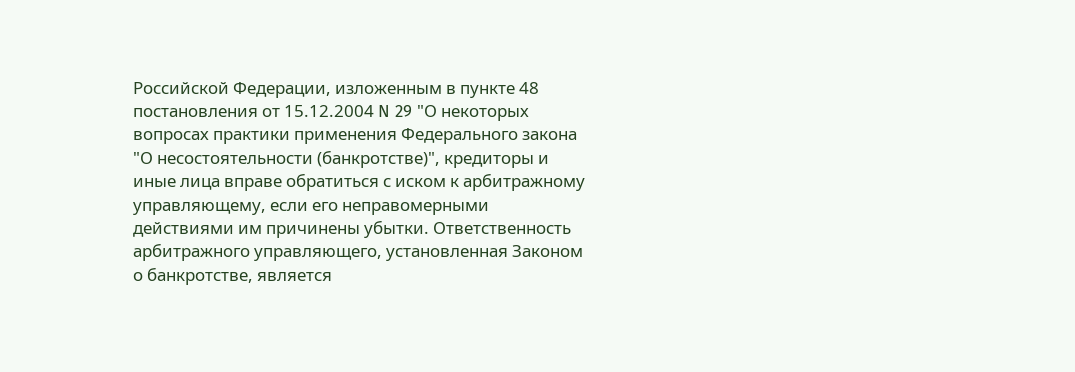Российской Федерации, изложенным в пункте 48 постановления от 15.12.2004 N 29 "О некоторых вопросах практики применения Федерального закона "О несостоятельности (банкротстве)", кредиторы и иные лица вправе обратиться с иском к арбитражному управляющему, если его неправомерными действиями им причинены убытки. Ответственность арбитражного управляющего, установленная Законом о банкротстве, является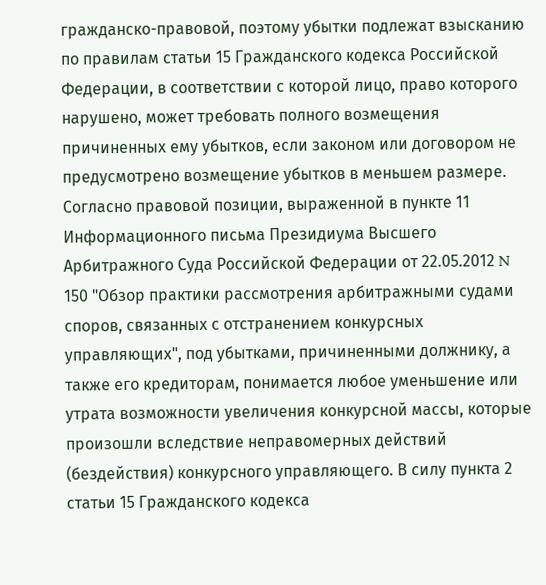гражданско-правовой, поэтому убытки подлежат взысканию по правилам статьи 15 Гражданского кодекса Российской Федерации, в соответствии с которой лицо, право которого нарушено, может требовать полного возмещения причиненных ему убытков, если законом или договором не предусмотрено возмещение убытков в меньшем размере. Согласно правовой позиции, выраженной в пункте 11 Информационного письма Президиума Высшего Арбитражного Суда Российской Федерации от 22.05.2012 N 150 "Обзор практики рассмотрения арбитражными судами споров, связанных с отстранением конкурсных управляющих", под убытками, причиненными должнику, а также его кредиторам, понимается любое уменьшение или утрата возможности увеличения конкурсной массы, которые произошли вследствие неправомерных действий (бездействия) конкурсного управляющего. В силу пункта 2 статьи 15 Гражданского кодекса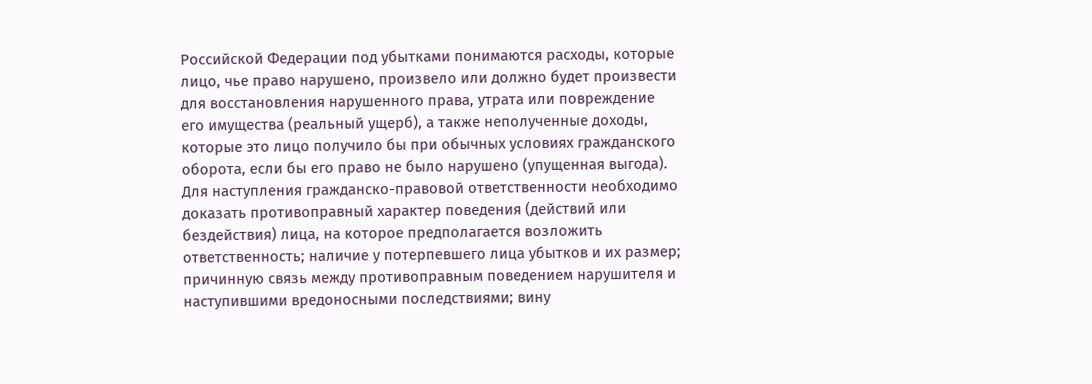Российской Федерации под убытками понимаются расходы, которые лицо, чье право нарушено, произвело или должно будет произвести для восстановления нарушенного права, утрата или повреждение его имущества (реальный ущерб), а также неполученные доходы, которые это лицо получило бы при обычных условиях гражданского оборота, если бы его право не было нарушено (упущенная выгода). Для наступления гражданско-правовой ответственности необходимо доказать противоправный характер поведения (действий или бездействия) лица, на которое предполагается возложить ответственность; наличие у потерпевшего лица убытков и их размер; причинную связь между противоправным поведением нарушителя и наступившими вредоносными последствиями; вину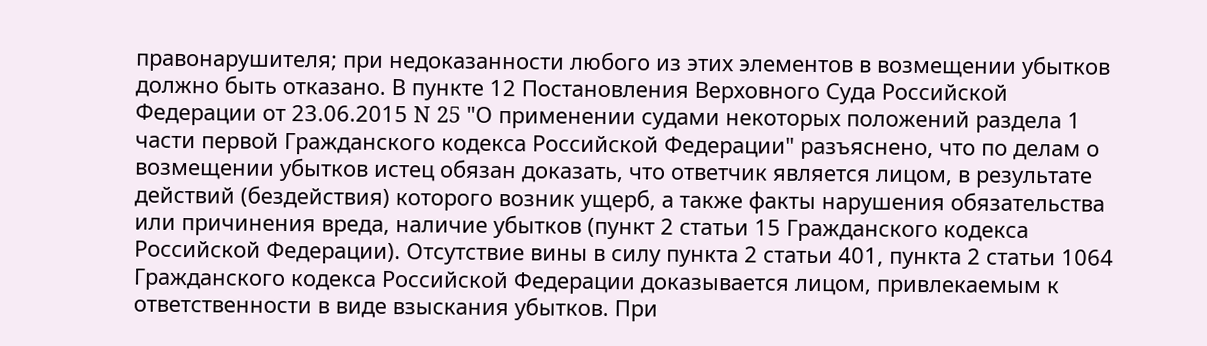правонарушителя; при недоказанности любого из этих элементов в возмещении убытков должно быть отказано. В пункте 12 Постановления Верховного Суда Российской Федерации от 23.06.2015 N 25 "О применении судами некоторых положений раздела 1 части первой Гражданского кодекса Российской Федерации" разъяснено, что по делам о возмещении убытков истец обязан доказать, что ответчик является лицом, в результате действий (бездействия) которого возник ущерб, а также факты нарушения обязательства или причинения вреда, наличие убытков (пункт 2 статьи 15 Гражданского кодекса Российской Федерации). Отсутствие вины в силу пункта 2 статьи 401, пункта 2 статьи 1064 Гражданского кодекса Российской Федерации доказывается лицом, привлекаемым к ответственности в виде взыскания убытков. При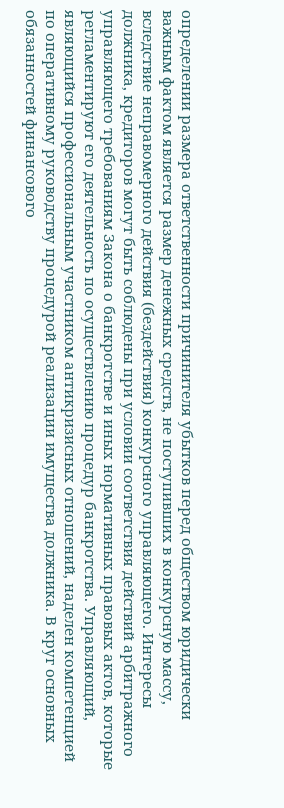определении размера ответственности причинителя убытков перед обществом юридически важным фактом является размер денежных средств, не поступивших в конкурсную массу, вследствие неправомерного действия (бездействия) конкурсного управляющего. Интересы должника, кредиторов могут быть соблюдены при условии соответствия действий арбитражного управляющего требованиям Закона о банкротстве и иных нормативных правовых актов, которые регламентируют его деятельность по осуществлению процедур банкротства. Управляющий, являющийся профессиональным участником антикризисных отношений, наделен компетенцией по оперативному руководству процедурой реализации имущества должника. В круг основных обязанностей финансового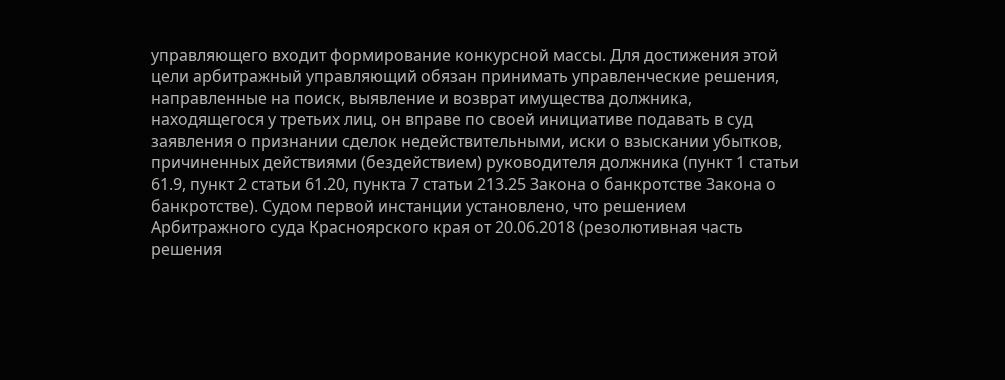управляющего входит формирование конкурсной массы. Для достижения этой цели арбитражный управляющий обязан принимать управленческие решения, направленные на поиск, выявление и возврат имущества должника, находящегося у третьих лиц, он вправе по своей инициативе подавать в суд заявления о признании сделок недействительными, иски о взыскании убытков, причиненных действиями (бездействием) руководителя должника (пункт 1 статьи 61.9, пункт 2 статьи 61.20, пункта 7 статьи 213.25 Закона о банкротстве Закона о банкротстве). Судом первой инстанции установлено, что решением Арбитражного суда Красноярского края от 20.06.2018 (резолютивная часть решения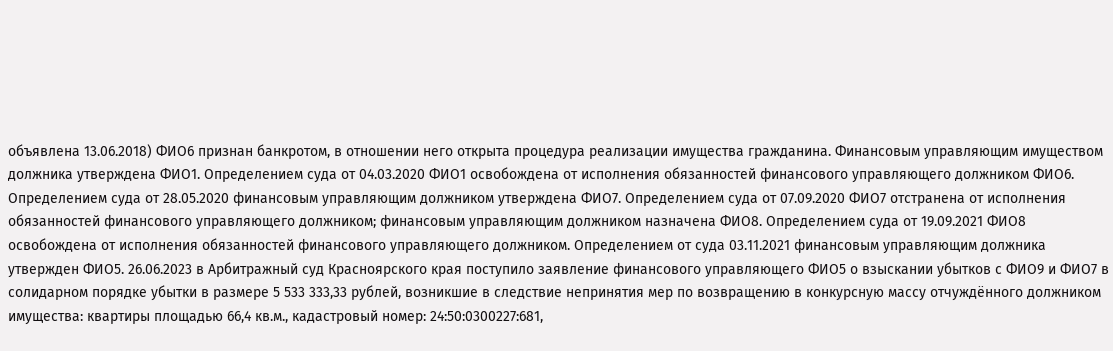объявлена 13.06.2018) ФИО6 признан банкротом, в отношении него открыта процедура реализации имущества гражданина. Финансовым управляющим имуществом должника утверждена ФИО1. Определением суда от 04.03.2020 ФИО1 освобождена от исполнения обязанностей финансового управляющего должником ФИО6. Определением суда от 28.05.2020 финансовым управляющим должником утверждена ФИО7. Определением суда от 07.09.2020 ФИО7 отстранена от исполнения обязанностей финансового управляющего должником; финансовым управляющим должником назначена ФИО8. Определением суда от 19.09.2021 ФИО8 освобождена от исполнения обязанностей финансового управляющего должником. Определением от суда 03.11.2021 финансовым управляющим должника утвержден ФИО5. 26.06.2023 в Арбитражный суд Красноярского края поступило заявление финансового управляющего ФИО5 о взыскании убытков с ФИО9 и ФИО7 в солидарном порядке убытки в размере 5 533 333,33 рублей, возникшие в следствие непринятия мер по возвращению в конкурсную массу отчуждённого должником имущества: квартиры площадью 66,4 кв.м., кадастровый номер: 24:50:0300227:681,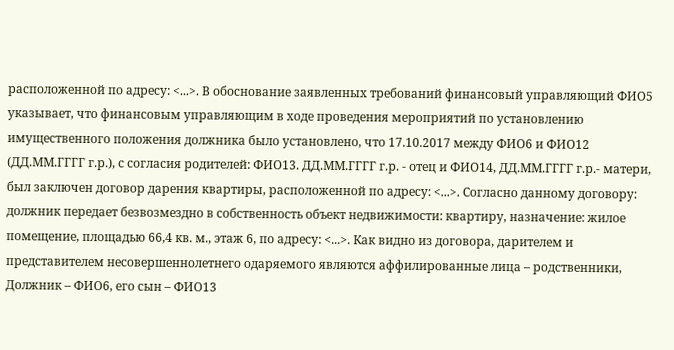расположенной по адресу: <...>. В обоснование заявленных требований финансовый управляющий ФИО5 указывает, что финансовым управляющим в ходе проведения мероприятий по установлению имущественного положения должника было установлено, что 17.10.2017 между ФИО6 и ФИО12 (ДД.ММ.ГГГГ г.р.), с согласия родителей: ФИО13. ДД.ММ.ГГГГ г.р. - отец и ФИО14, ДД.ММ.ГГГГ г.р.- матери, был заключен договор дарения квартиры, расположенной по адресу: <...>. Согласно данному договору: должник передает безвозмездно в собственность объект недвижимости: квартиру, назначение: жилое помещение, площадью 66,4 кв. м., этаж 6, по адресу: <...>. Как видно из договора, дарителем и представителем несовершеннолетнего одаряемого являются аффилированные лица – родственники, Должник – ФИО6, его сын – ФИО13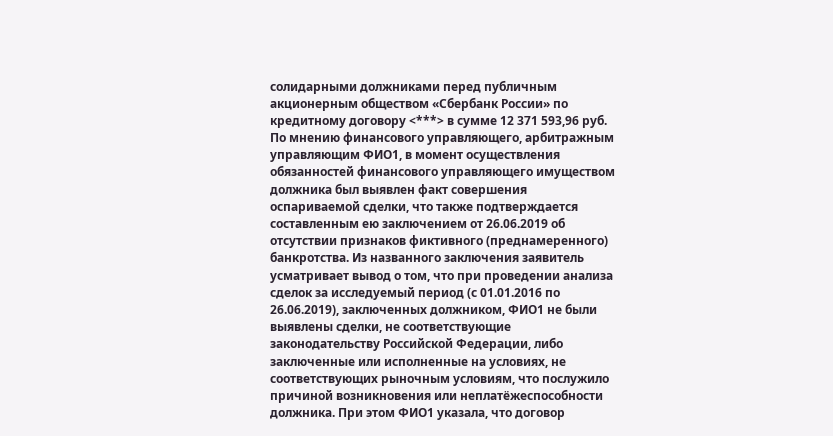солидарными должниками перед публичным акционерным обществом «Сбербанк России» по кредитному договору <***> в сумме 12 371 593,96 руб. По мнению финансового управляющего, арбитражным управляющим ФИО1, в момент осуществления обязанностей финансового управляющего имуществом должника был выявлен факт совершения оспариваемой сделки, что также подтверждается составленным ею заключением от 26.06.2019 об отсутствии признаков фиктивного (преднамеренного) банкротства. Из названного заключения заявитель усматривает вывод о том, что при проведении анализа сделок за исследуемый период (с 01.01.2016 по 26.06.2019), заключенных должником, ФИО1 не были выявлены сделки, не соответствующие законодательству Российской Федерации, либо заключенные или исполненные на условиях, не соответствующих рыночным условиям, что послужило причиной возникновения или неплатёжеспособности должника. При этом ФИО1 указала, что договор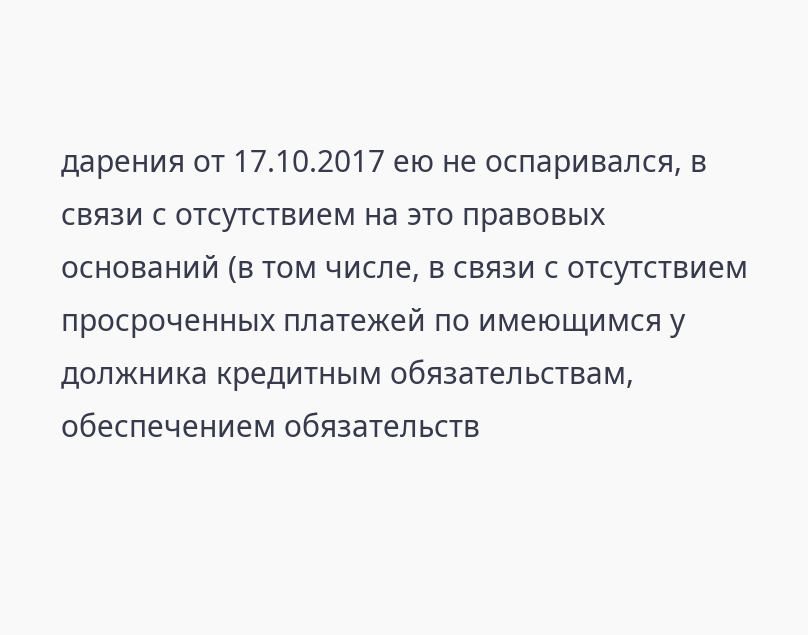дарения от 17.10.2017 ею не оспаривался, в связи с отсутствием на это правовых оснований (в том числе, в связи с отсутствием просроченных платежей по имеющимся у должника кредитным обязательствам, обеспечением обязательств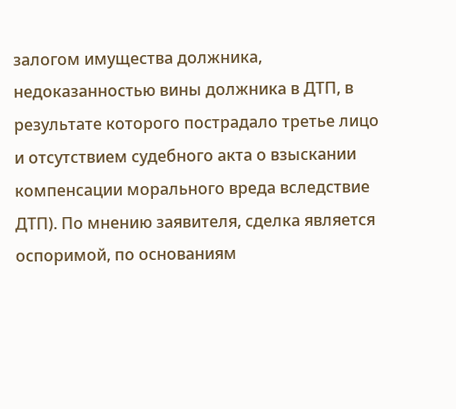залогом имущества должника, недоказанностью вины должника в ДТП, в результате которого пострадало третье лицо и отсутствием судебного акта о взыскании компенсации морального вреда вследствие ДТП). По мнению заявителя, сделка является оспоримой, по основаниям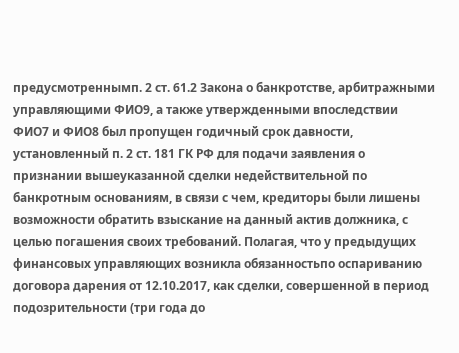предусмотреннымп. 2 ст. 61.2 Закона о банкротстве, арбитражными управляющими ФИО9, а также утвержденными впоследствии ФИО7 и ФИО8 был пропущен годичный срок давности, установленный п. 2 ст. 181 ГК РФ для подачи заявления о признании вышеуказанной сделки недействительной по банкротным основаниям, в связи с чем, кредиторы были лишены возможности обратить взыскание на данный актив должника, с целью погашения своих требований. Полагая, что у предыдущих финансовых управляющих возникла обязанностьпо оспариванию договора дарения от 12.10.2017, как сделки, совершенной в период подозрительности (три года до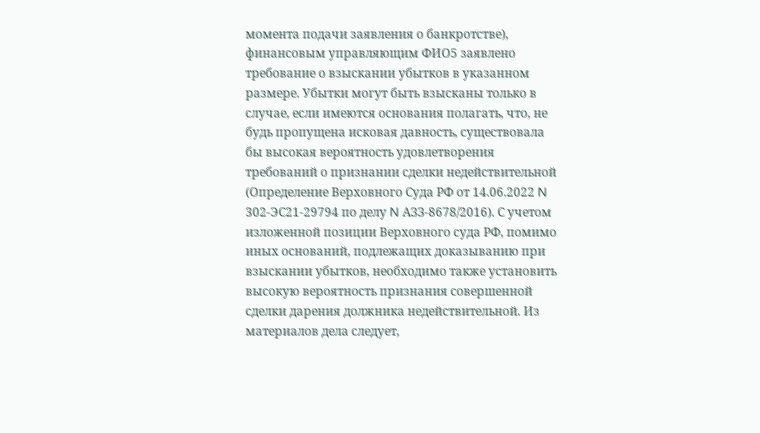момента подачи заявления о банкротстве), финансовым управляющим ФИО5 заявлено требование о взыскании убытков в указанном размере. Убытки могут быть взысканы только в случае, если имеются основания полагать, что, не будь пропущена исковая давность, существовала бы высокая вероятность удовлетворения требований о признании сделки недействительной (Определение Верховного Суда РФ от 14.06.2022 N 302-ЭС21-29794 по делу N АЗЗ-8678/2016). С учетом изложенной позиции Верховного суда РФ, помимо иных оснований, подлежащих доказыванию при взыскании убытков, необходимо также установить высокую вероятность признания совершенной сделки дарения должника недействительной. Из материалов дела следует,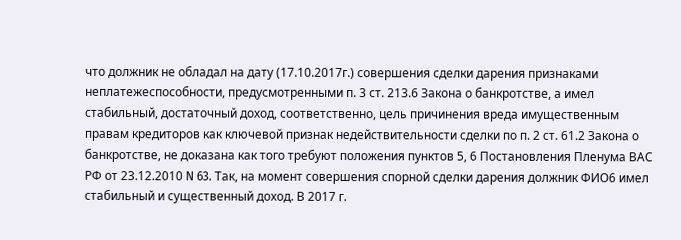что должник не обладал на дату (17.10.2017г.) совершения сделки дарения признаками неплатежеспособности, предусмотренными п. 3 ст. 213.6 Закона о банкротстве, а имел стабильный, достаточный доход, соответственно, цель причинения вреда имущественным правам кредиторов как ключевой признак недействительности сделки по п. 2 ст. 61.2 Закона о банкротстве, не доказана как того требуют положения пунктов 5, 6 Постановления Пленума ВАС РФ от 23.12.2010 N 63. Так, на момент совершения спорной сделки дарения должник ФИО6 имел стабильный и существенный доход. В 2017 г.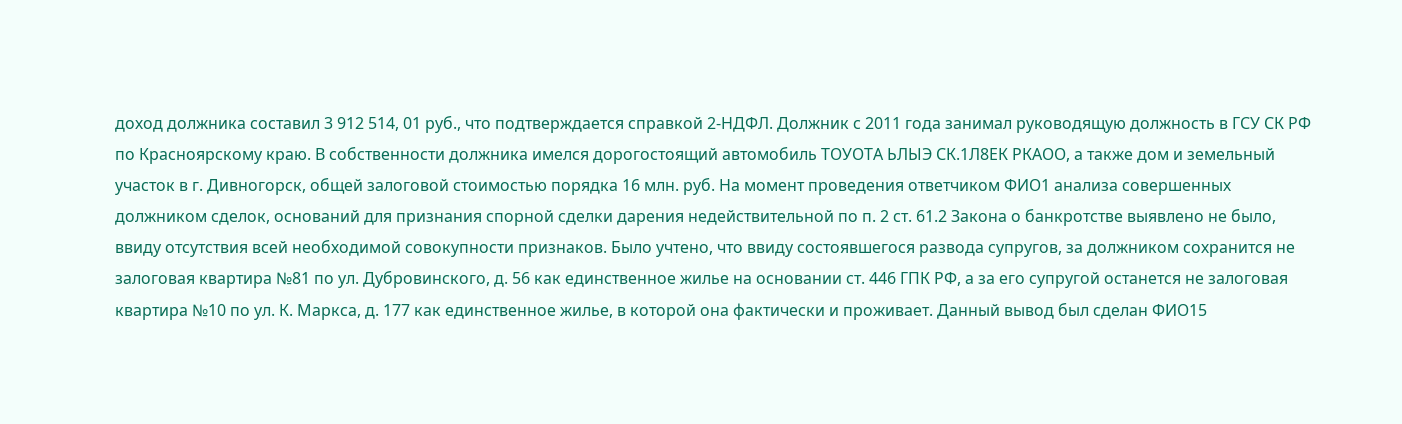доход должника составил 3 912 514, 01 руб., что подтверждается справкой 2-НДФЛ. Должник с 2011 года занимал руководящую должность в ГСУ СК РФ по Красноярскому краю. В собственности должника имелся дорогостоящий автомобиль ТОУОТА ЬЛЫЭ СК.1Л8ЕК РКАОО, а также дом и земельный участок в г. Дивногорск, общей залоговой стоимостью порядка 16 млн. руб. На момент проведения ответчиком ФИО1 анализа совершенных должником сделок, оснований для признания спорной сделки дарения недействительной по п. 2 ст. 61.2 Закона о банкротстве выявлено не было, ввиду отсутствия всей необходимой совокупности признаков. Было учтено, что ввиду состоявшегося развода супругов, за должником сохранится не залоговая квартира №81 по ул. Дубровинского, д. 56 как единственное жилье на основании ст. 446 ГПК РФ, а за его супругой останется не залоговая квартира №10 по ул. К. Маркса, д. 177 как единственное жилье, в которой она фактически и проживает. Данный вывод был сделан ФИО15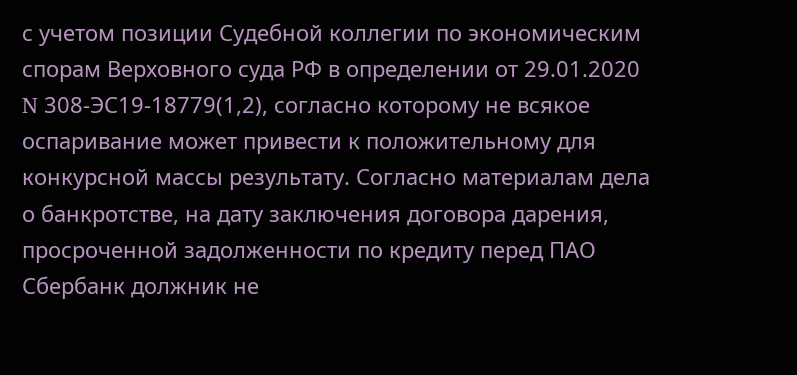с учетом позиции Судебной коллегии по экономическим спорам Верховного суда РФ в определении от 29.01.2020 N 308-ЭС19-18779(1,2), согласно которому не всякое оспаривание может привести к положительному для конкурсной массы результату. Согласно материалам дела о банкротстве, на дату заключения договора дарения, просроченной задолженности по кредиту перед ПАО Сбербанк должник не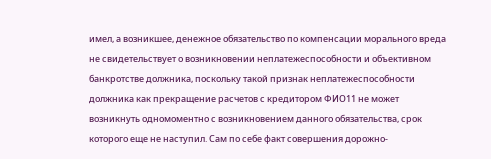имел, а возникшее, денежное обязательство по компенсации морального вреда не свидетельствует о возникновении неплатежеспособности и объективном банкротстве должника, поскольку такой признак неплатежеспособности должника как прекращение расчетов с кредитором ФИО11 не может возникнуть одномоментно с возникновением данного обязательства, срок которого еще не наступил. Сам по себе факт совершения дорожно-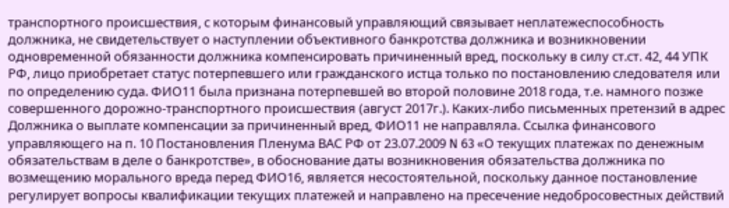транспортного происшествия, с которым финансовый управляющий связывает неплатежеспособность должника, не свидетельствует о наступлении объективного банкротства должника и возникновении одновременной обязанности должника компенсировать причиненный вред, поскольку в силу ст.ст. 42, 44 УПК РФ, лицо приобретает статус потерпевшего или гражданского истца только по постановлению следователя или по определению суда. ФИО11 была признана потерпевшей во второй половине 2018 года, т.е. намного позже совершенного дорожно-транспортного происшествия (август 2017г.). Каких-либо письменных претензий в адрес Должника о выплате компенсации за причиненный вред, ФИО11 не направляла. Ссылка финансового управляющего на п. 10 Постановления Пленума ВАС РФ от 23.07.2009 N 63 «О текущих платежах по денежным обязательствам в деле о банкротстве», в обоснование даты возникновения обязательства должника по возмещению морального вреда перед ФИО16, является несостоятельной, поскольку данное постановление регулирует вопросы квалификации текущих платежей и направлено на пресечение недобросовестных действий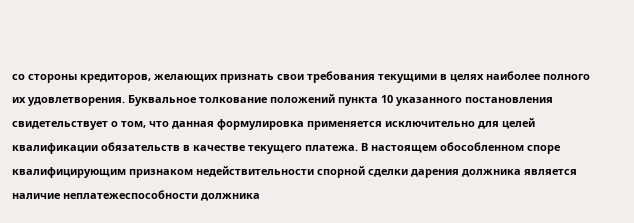со стороны кредиторов, желающих признать свои требования текущими в целях наиболее полного их удовлетворения. Буквальное толкование положений пункта 10 указанного постановления свидетельствует о том, что данная формулировка применяется исключительно для целей квалификации обязательств в качестве текущего платежа. В настоящем обособленном споре квалифицирующим признаком недействительности спорной сделки дарения должника является наличие неплатежеспособности должника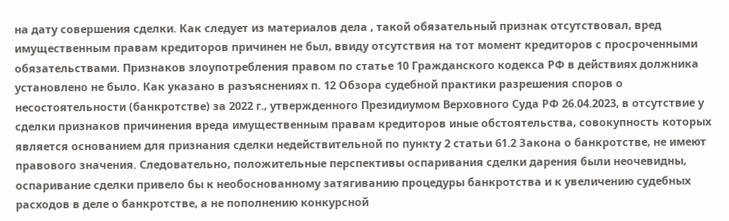на дату совершения сделки. Как следует из материалов дела , такой обязательный признак отсутствовал, вред имущественным правам кредиторов причинен не был, ввиду отсутствия на тот момент кредиторов с просроченными обязательствами. Признаков злоупотребления правом по статье 10 Гражданского кодекса РФ в действиях должника установлено не было. Как указано в разъяснениях п. 12 Обзора судебной практики разрешения споров о несостоятельности (банкротстве) за 2022 г., утвержденного Президиумом Верховного Суда РФ 26.04.2023, в отсутствие у сделки признаков причинения вреда имущественным правам кредиторов иные обстоятельства, совокупность которых является основанием для признания сделки недействительной по пункту 2 статьи 61.2 Закона о банкротстве, не имеют правового значения. Следовательно, положительные перспективы оспаривания сделки дарения были неочевидны, оспаривание сделки привело бы к необоснованному затягиванию процедуры банкротства и к увеличению судебных расходов в деле о банкротстве, а не пополнению конкурсной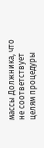массы Должника, что не соответствует целям процедуры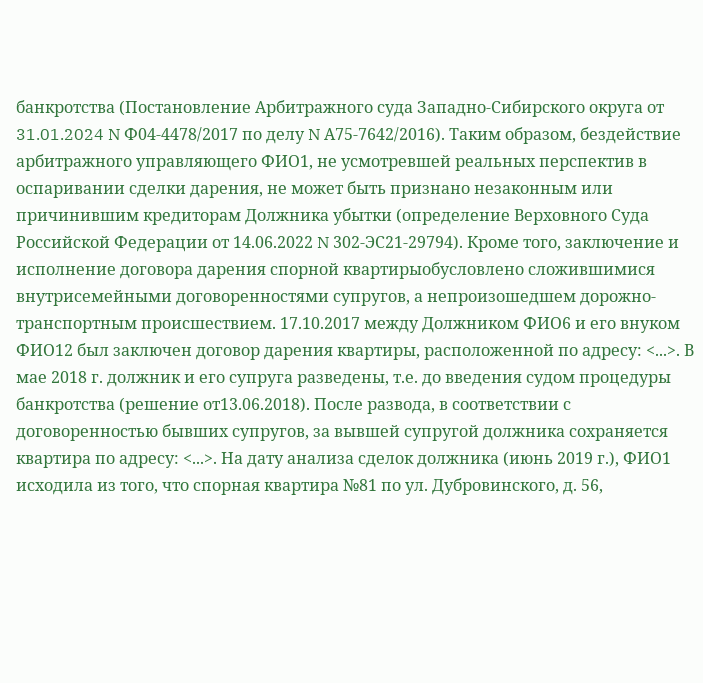банкротства (Постановление Арбитражного суда Западно-Сибирского округа от 31.01.2024 N Ф04-4478/2017 по делу N А75-7642/2016). Таким образом, бездействие арбитражного управляющего ФИО1, не усмотревшей реальных перспектив в оспаривании сделки дарения, не может быть признано незаконным или причинившим кредиторам Должника убытки (определение Верховного Суда Российской Федерации от 14.06.2022 N 302-ЭС21-29794). Кроме того, заключение и исполнение договора дарения спорной квартирыобусловлено сложившимися внутрисемейными договоренностями супругов, а непроизошедшем дорожно-транспортным происшествием. 17.10.2017 между Должником ФИО6 и его внуком ФИО12 был заключен договор дарения квартиры, расположенной по адресу: <...>. В мае 2018 г. должник и его супруга разведены, т.е. до введения судом процедуры банкротства (решение от13.06.2018). После развода, в соответствии с договоренностью бывших супругов, за вывшей супругой должника сохраняется квартира по адресу: <...>. На дату анализа сделок должника (июнь 2019 г.), ФИО1 исходила из того, что спорная квартира №81 по ул. Дубровинского, д. 56,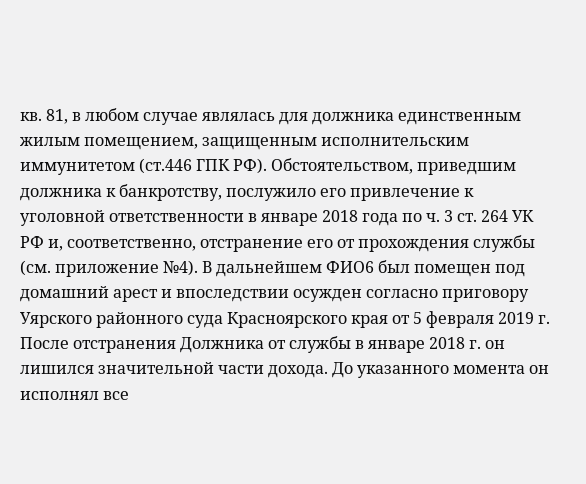кв. 81, в любом случае являлась для должника единственным жилым помещением, защищенным исполнительским иммунитетом (ст.446 ГПК РФ). Обстоятельством, приведшим должника к банкротству, послужило его привлечение к уголовной ответственности в январе 2018 года по ч. 3 ст. 264 УК РФ и, соответственно, отстранение его от прохождения службы (см. приложение №4). В дальнейшем ФИО6 был помещен под домашний арест и впоследствии осужден согласно приговору Уярского районного суда Красноярского края от 5 февраля 2019 г. После отстранения Должника от службы в январе 2018 г. он лишился значительной части дохода. До указанного момента он исполнял все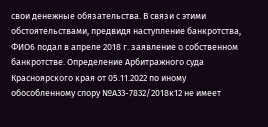свои денежные обязательства. В связи с этими обстоятельствами, предвидя наступление банкротства, ФИО6 подал в апреле 2018 г. заявление о собственном банкротстве. Определение Арбитражного суда Красноярского края от 05.11.2022 по иному обособленному спору №А33-7832/2018к12 не имеет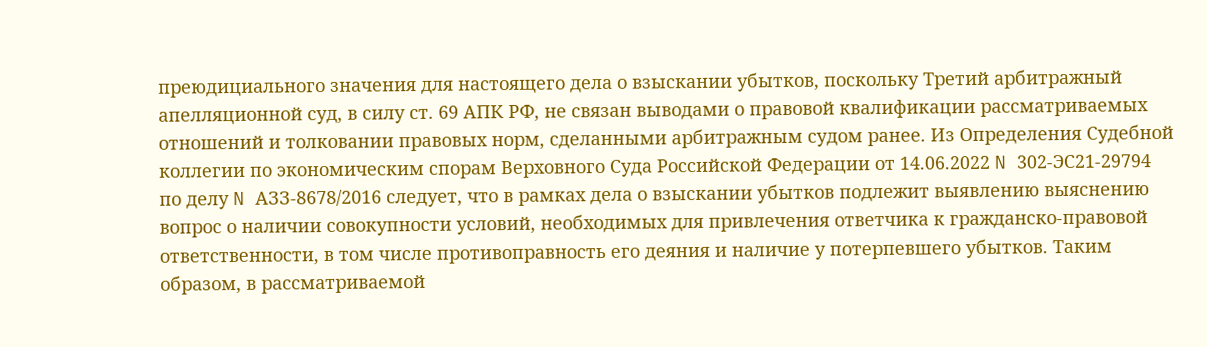преюдициального значения для настоящего дела о взыскании убытков, поскольку Третий арбитражный апелляционной суд, в силу ст. 69 АПК РФ, не связан выводами о правовой квалификации рассматриваемых отношений и толковании правовых норм, сделанными арбитражным судом ранее. Из Определения Судебной коллегии по экономическим спорам Верховного Суда Российской Федерации от 14.06.2022 N 302-ЭС21-29794 по делу N АЗЗ-8678/2016 следует, что в рамках дела о взыскании убытков подлежит выявлению выяснению вопрос о наличии совокупности условий, необходимых для привлечения ответчика к гражданско-правовой ответственности, в том числе противоправность его деяния и наличие у потерпевшего убытков. Таким образом, в рассматриваемой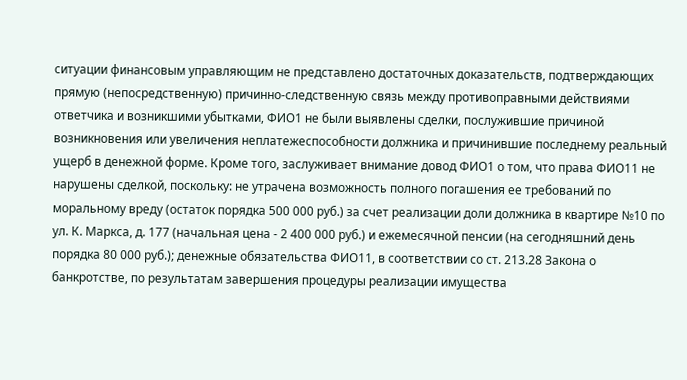ситуации финансовым управляющим не представлено достаточных доказательств, подтверждающих прямую (непосредственную) причинно-следственную связь между противоправными действиями ответчика и возникшими убытками, ФИО1 не были выявлены сделки, послужившие причиной возникновения или увеличения неплатежеспособности должника и причинившие последнему реальный ущерб в денежной форме. Кроме того, заслуживает внимание довод ФИО1 о том, что права ФИО11 не нарушены сделкой, поскольку: не утрачена возможность полного погашения ее требований по моральному вреду (остаток порядка 500 000 руб.) за счет реализации доли должника в квартире №10 по ул. К. Маркса, д. 177 (начальная цена - 2 400 000 руб.) и ежемесячной пенсии (на сегодняшний день порядка 80 000 руб.); денежные обязательства ФИО11, в соответствии со ст. 213.28 Закона о банкротстве, по результатам завершения процедуры реализации имущества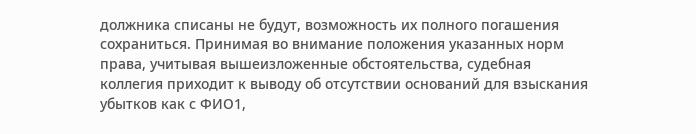должника списаны не будут, возможность их полного погашения сохраниться. Принимая во внимание положения указанных норм права, учитывая вышеизложенные обстоятельства, судебная коллегия приходит к выводу об отсутствии оснований для взыскания убытков как с ФИО1,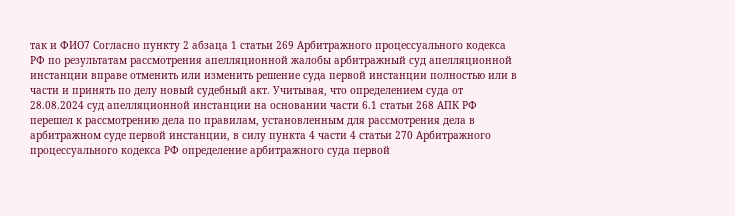так и ФИО7 Согласно пункту 2 абзаца 1 статьи 269 Арбитражного процессуального кодекса РФ по результатам рассмотрения апелляционной жалобы арбитражный суд апелляционной инстанции вправе отменить или изменить решение суда первой инстанции полностью или в части и принять по делу новый судебный акт. Учитывая, что определением суда от 28.08.2024 суд апелляционной инстанции на основании части 6.1 статьи 268 АПК РФ перешел к рассмотрению дела по правилам, установленным для рассмотрения дела в арбитражном суде первой инстанции, в силу пункта 4 части 4 статьи 270 Арбитражного процессуального кодекса РФ определение арбитражного суда первой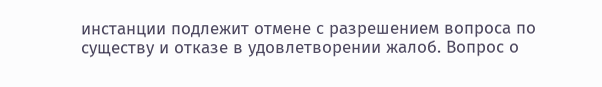инстанции подлежит отмене с разрешением вопроса по существу и отказе в удовлетворении жалоб. Вопрос о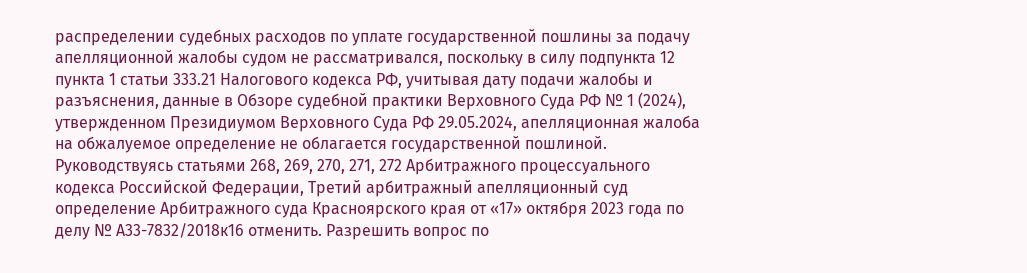распределении судебных расходов по уплате государственной пошлины за подачу апелляционной жалобы судом не рассматривался, поскольку в силу подпункта 12 пункта 1 статьи 333.21 Налогового кодекса РФ, учитывая дату подачи жалобы и разъяснения, данные в Обзоре судебной практики Верховного Суда РФ № 1 (2024), утвержденном Президиумом Верховного Суда РФ 29.05.2024, апелляционная жалоба на обжалуемое определение не облагается государственной пошлиной. Руководствуясь статьями 268, 269, 270, 271, 272 Арбитражного процессуального кодекса Российской Федерации, Третий арбитражный апелляционный суд определение Арбитражного суда Красноярского края от «17» октября 2023 года по делу № А33-7832/2018к16 отменить. Разрешить вопрос по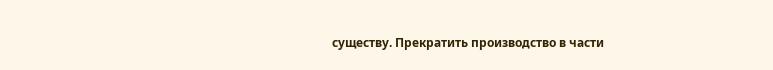существу. Прекратить производство в части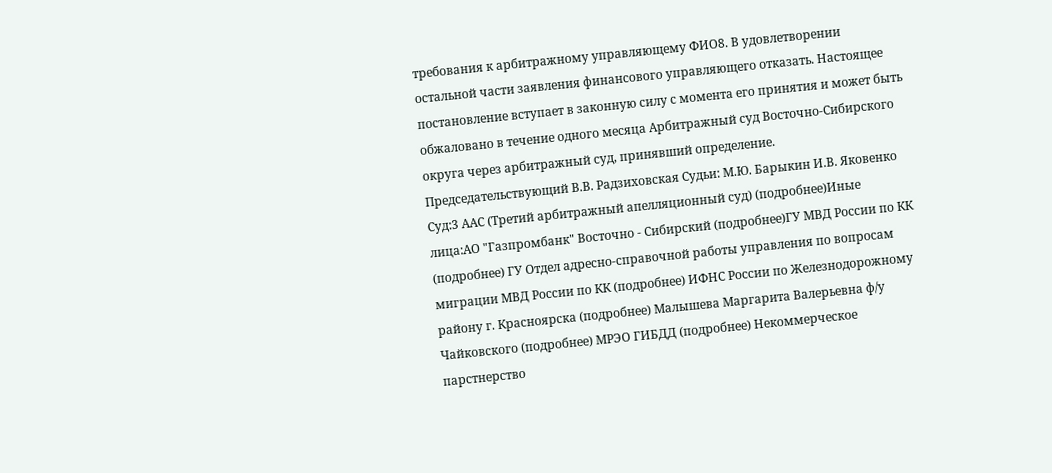требования к арбитражному управляющему ФИО8. В удовлетворении остальной части заявления финансового управляющего отказать. Настоящее постановление вступает в законную силу с момента его принятия и может быть обжаловано в течение одного месяца Арбитражный суд Восточно-Сибирского округа через арбитражный суд, принявший определение. Председательствующий В.В. Радзиховская Судьи: М.Ю. Барыкин И.В. Яковенко Суд:3 ААС (Третий арбитражный апелляционный суд) (подробнее)Иные лица:АО "Газпромбанк" Восточно - Сибирский (подробнее)ГУ МВД России по КК (подробнее) ГУ Отдел адресно-справочной работы управления по вопросам миграции МВД России по КК (подробнее) ИФНС России по Железнодорожному району г. Красноярска (подробнее) Малышева Маргарита Валерьевна ф/у Чайковского (подробнее) МРЭО ГИБДД (подробнее) Некоммерческое парстнерство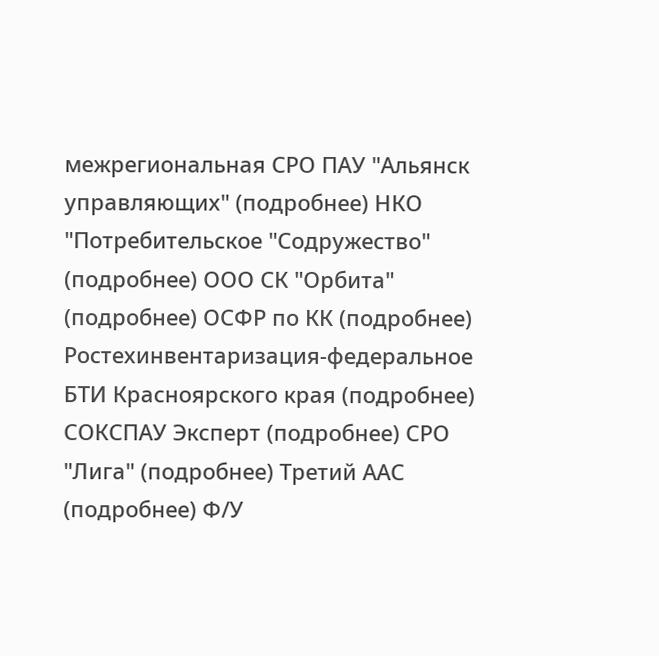межрегиональная СРО ПАУ "Альянск управляющих" (подробнее) НКО "Потребительское "Содружество" (подробнее) ООО СК "Орбита" (подробнее) ОСФР по КК (подробнее) Ростехинвентаризация-федеральное БТИ Красноярского края (подробнее) СОКСПАУ Эксперт (подробнее) СРО "Лига" (подробнее) Третий ААС (подробнее) Ф/У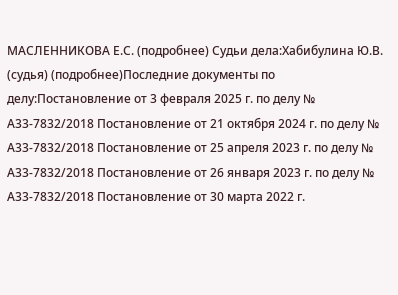МАСЛЕННИКОВА Е.С. (подробнее) Судьи дела:Хабибулина Ю.В. (судья) (подробнее)Последние документы по делу:Постановление от 3 февраля 2025 г. по делу № А33-7832/2018 Постановление от 21 октября 2024 г. по делу № А33-7832/2018 Постановление от 25 апреля 2023 г. по делу № А33-7832/2018 Постановление от 26 января 2023 г. по делу № А33-7832/2018 Постановление от 30 марта 2022 г.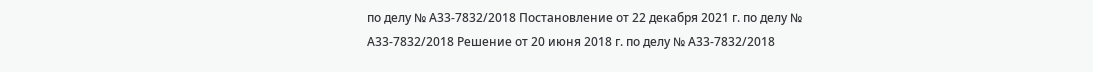по делу № А33-7832/2018 Постановление от 22 декабря 2021 г. по делу № А33-7832/2018 Решение от 20 июня 2018 г. по делу № А33-7832/2018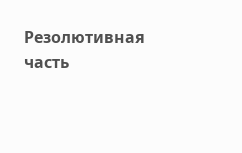Резолютивная часть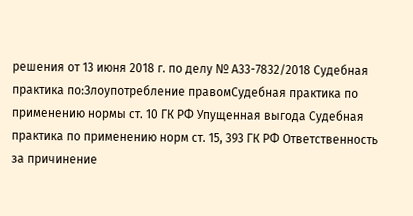решения от 13 июня 2018 г. по делу № А33-7832/2018 Судебная практика по:Злоупотребление правомСудебная практика по применению нормы ст. 10 ГК РФ Упущенная выгода Судебная практика по применению норм ст. 15, 393 ГК РФ Ответственность за причинение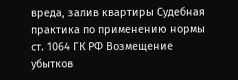вреда, залив квартиры Судебная практика по применению нормы ст. 1064 ГК РФ Возмещение убытков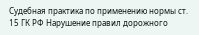Судебная практика по применению нормы ст. 15 ГК РФ Нарушение правил дорожного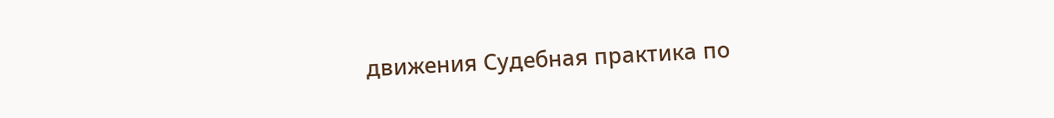движения Судебная практика по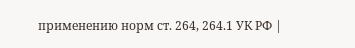применению норм ст. 264, 264.1 УК РФ |